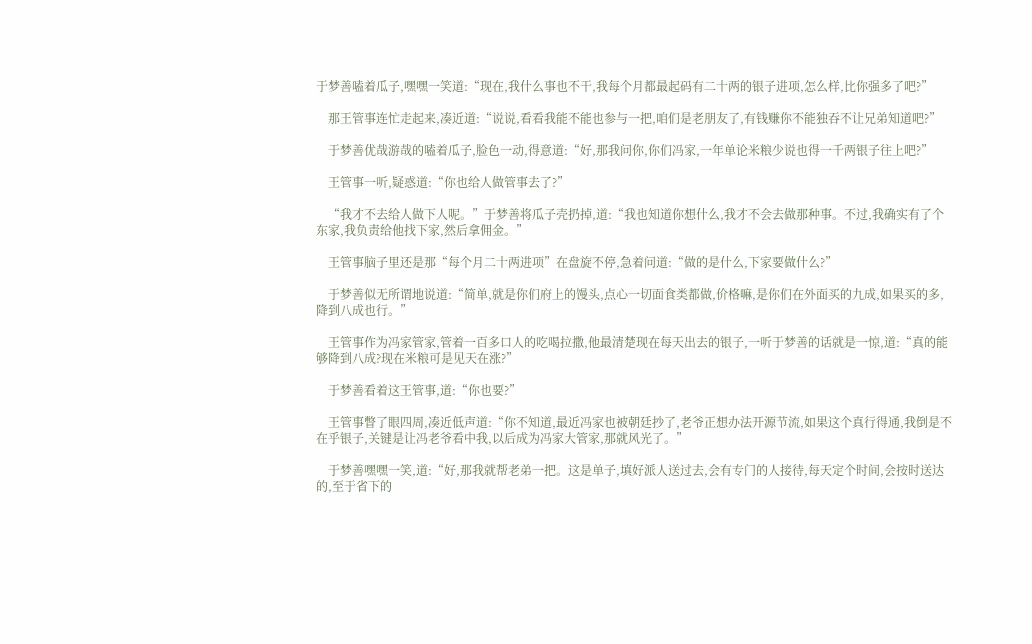于梦善嗑着瓜子,嘿嘿一笑道:“现在,我什么事也不干,我每个月都最起码有二十两的银子进项,怎么样,比你强多了吧?”

    那王管事连忙走起来,凑近道:“说说,看看我能不能也参与一把,咱们是老朋友了,有钱赚你不能独吞不让兄弟知道吧?”

    于梦善优哉游哉的嗑着瓜子,脸色一动,得意道:“好,那我问你,你们冯家,一年单论米粮少说也得一千两银子往上吧?”

    王管事一听,疑惑道:“你也给人做管事去了?”

    “我才不去给人做下人呢。”于梦善将瓜子壳扔掉,道:“我也知道你想什么,我才不会去做那种事。不过,我确实有了个东家,我负责给他找下家,然后拿佣金。”

    王管事脑子里还是那“每个月二十两进项”在盘旋不停,急着问道:“做的是什么,下家要做什么?”

    于梦善似无所谓地说道:“简单,就是你们府上的馒头,点心一切面食类都做,价格嘛,是你们在外面买的九成,如果买的多,降到八成也行。”

    王管事作为冯家管家,管着一百多口人的吃喝拉撒,他最清楚现在每天出去的银子,一听于梦善的话就是一惊,道:“真的能够降到八成?现在米粮可是见天在涨?”

    于梦善看着这王管事,道:“你也要?”

    王管事瞥了眼四周,凑近低声道:“你不知道,最近冯家也被朝廷抄了,老爷正想办法开源节流,如果这个真行得通,我倒是不在乎银子,关键是让冯老爷看中我,以后成为冯家大管家,那就风光了。”

    于梦善嘿嘿一笑,道:“好,那我就帮老弟一把。这是单子,填好派人送过去,会有专门的人接待,每天定个时间,会按时送达的,至于省下的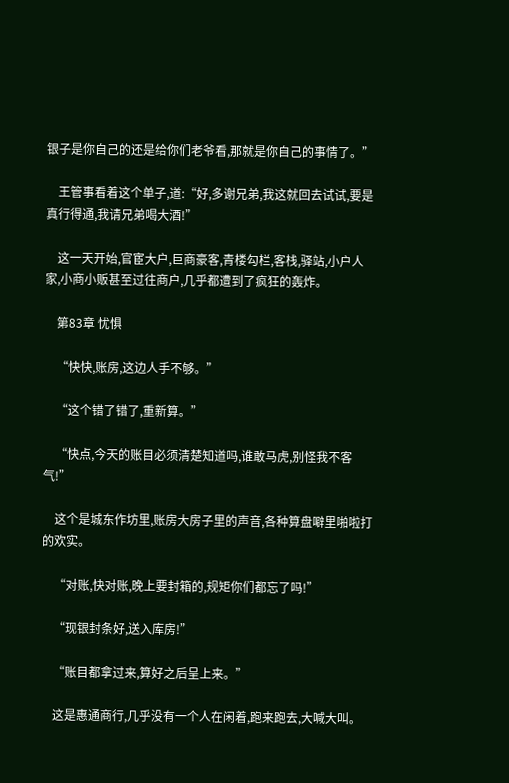银子是你自己的还是给你们老爷看,那就是你自己的事情了。”

    王管事看着这个单子,道:“好,多谢兄弟,我这就回去试试,要是真行得通,我请兄弟喝大酒!”

    这一天开始,官宦大户,巨商豪客,青楼勾栏,客栈,驿站,小户人家,小商小贩甚至过往商户,几乎都遭到了疯狂的轰炸。

    第83章 忧惧

    “快快,账房,这边人手不够。”

    “这个错了错了,重新算。”

    “快点,今天的账目必须清楚知道吗,谁敢马虎,别怪我不客气!”

    这个是城东作坊里,账房大房子里的声音,各种算盘噼里啪啦打的欢实。

    “对账,快对账,晚上要封箱的,规矩你们都忘了吗!”

    “现银封条好,送入库房!”

    “账目都拿过来,算好之后呈上来。”

    这是惠通商行,几乎没有一个人在闲着,跑来跑去,大喊大叫。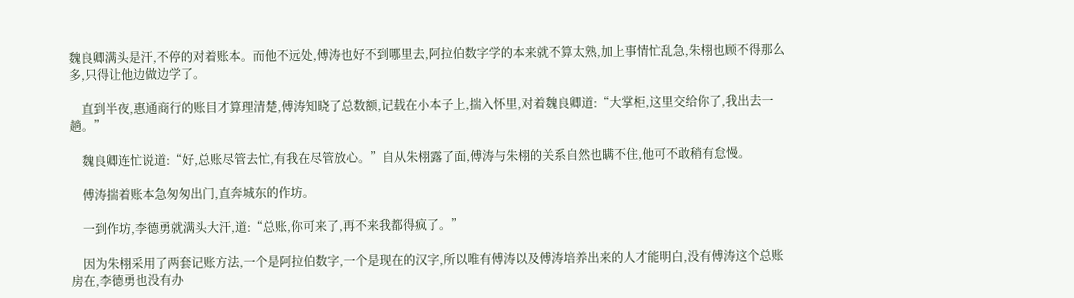魏良卿满头是汗,不停的对着账本。而他不远处,傅涛也好不到哪里去,阿拉伯数字学的本来就不算太熟,加上事情忙乱急,朱栩也顾不得那么多,只得让他边做边学了。

    直到半夜,惠通商行的账目才算理清楚,傅涛知晓了总数额,记载在小本子上,揣入怀里,对着魏良卿道:“大掌柜,这里交给你了,我出去一趟。”

    魏良卿连忙说道:“好,总账尽管去忙,有我在尽管放心。”自从朱栩露了面,傅涛与朱栩的关系自然也瞒不住,他可不敢稍有怠慢。

    傅涛揣着账本急匆匆出门,直奔城东的作坊。

    一到作坊,李德勇就满头大汗,道:“总账,你可来了,再不来我都得疯了。”

    因为朱栩采用了两套记账方法,一个是阿拉伯数字,一个是现在的汉字,所以唯有傅涛以及傅涛培养出来的人才能明白,没有傅涛这个总账房在,李德勇也没有办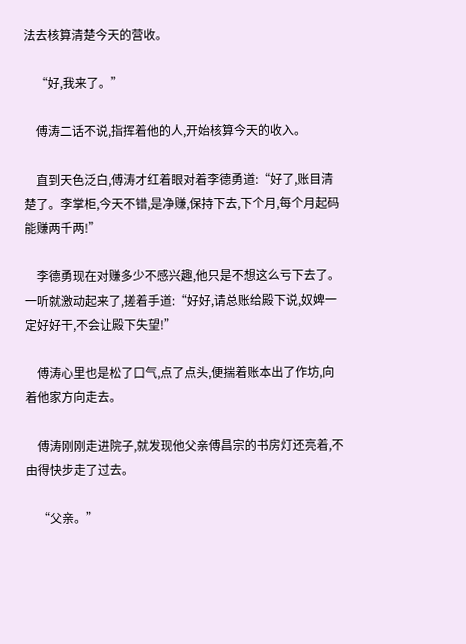法去核算清楚今天的营收。

    “好,我来了。”

    傅涛二话不说,指挥着他的人,开始核算今天的收入。

    直到天色泛白,傅涛才红着眼对着李德勇道:“好了,账目清楚了。李掌柜,今天不错,是净赚,保持下去,下个月,每个月起码能赚两千两!”

    李德勇现在对赚多少不感兴趣,他只是不想这么亏下去了。一听就激动起来了,搓着手道:“好好,请总账给殿下说,奴婢一定好好干,不会让殿下失望!”

    傅涛心里也是松了口气,点了点头,便揣着账本出了作坊,向着他家方向走去。

    傅涛刚刚走进院子,就发现他父亲傅昌宗的书房灯还亮着,不由得快步走了过去。

    “父亲。”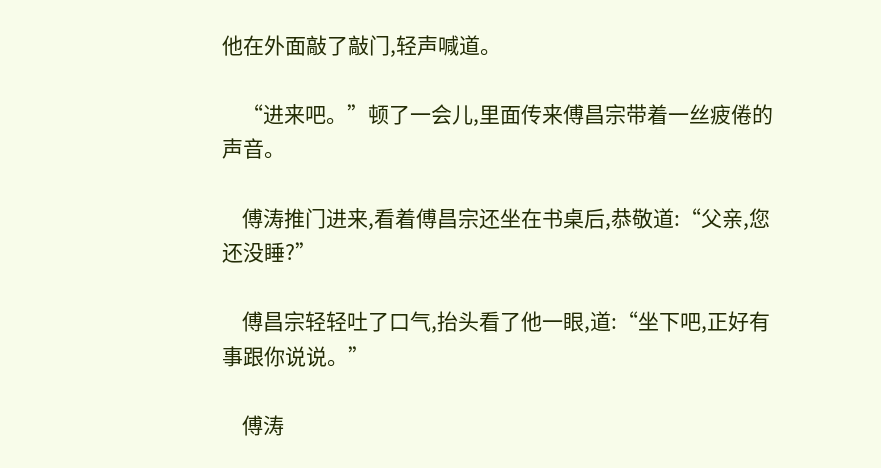他在外面敲了敲门,轻声喊道。

    “进来吧。”顿了一会儿,里面传来傅昌宗带着一丝疲倦的声音。

    傅涛推门进来,看着傅昌宗还坐在书桌后,恭敬道:“父亲,您还没睡?”

    傅昌宗轻轻吐了口气,抬头看了他一眼,道:“坐下吧,正好有事跟你说说。”

    傅涛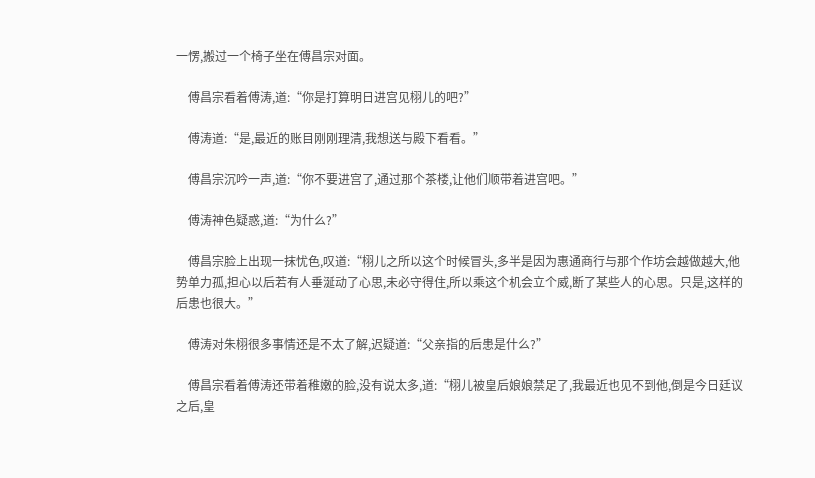一愣,搬过一个椅子坐在傅昌宗对面。

    傅昌宗看着傅涛,道:“你是打算明日进宫见栩儿的吧?”

    傅涛道:“是,最近的账目刚刚理清,我想送与殿下看看。”

    傅昌宗沉吟一声,道:“你不要进宫了,通过那个茶楼,让他们顺带着进宫吧。”

    傅涛神色疑惑,道:“为什么?”

    傅昌宗脸上出现一抹忧色,叹道:“栩儿之所以这个时候冒头,多半是因为惠通商行与那个作坊会越做越大,他势单力孤,担心以后若有人垂涎动了心思,未必守得住,所以乘这个机会立个威,断了某些人的心思。只是,这样的后患也很大。”

    傅涛对朱栩很多事情还是不太了解,迟疑道:“父亲指的后患是什么?”

    傅昌宗看着傅涛还带着稚嫩的脸,没有说太多,道:“栩儿被皇后娘娘禁足了,我最近也见不到他,倒是今日廷议之后,皇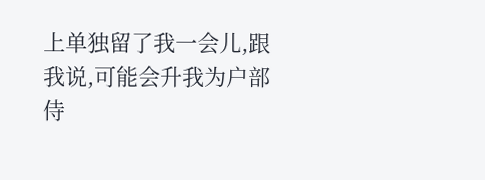上单独留了我一会儿,跟我说,可能会升我为户部侍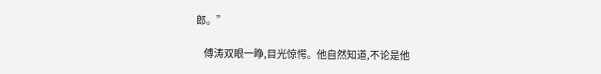郎。”

    傅涛双眼一睁,目光惊愕。他自然知道,不论是他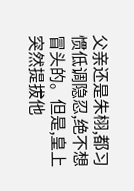父亲还是朱栩,都习惯低调隐忍,绝不想冒头的。但是,皇上突然提拔他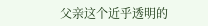父亲这个近乎透明的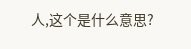人,这个是什么意思?